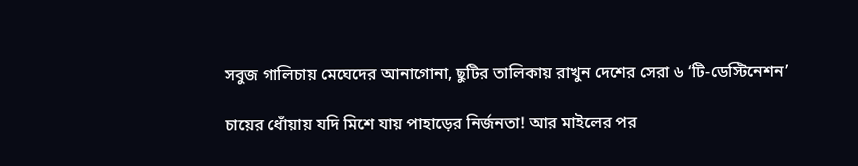সবুজ গালিচায় মেঘেদের আনাগোনা, ছুটির তালিকায় রাখুন দেশের সেরা ৬ ‘টি-ডেস্টিনেশন’

চায়ের ধোঁয়ায় যদি মিশে যায় পাহাড়ের নির্জনতা! আর মাইলের পর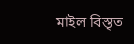মাইল বিস্তৃত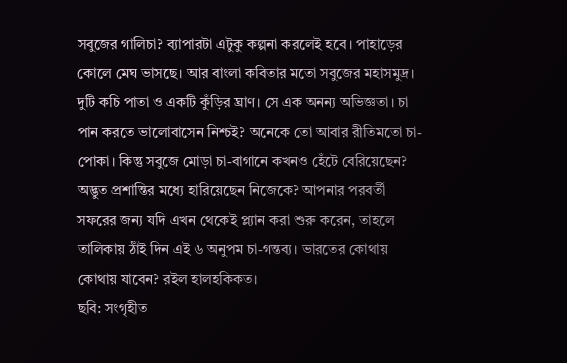সবুজের গালিচা? ব্যাপারটা এটুকু কল্পনা করলেই হবে। পাহাড়ের কোলে মেঘ ভাসছে। আর বাংলা কবিতার মতো সবুজের মহাসমুদ্র। দুটি কচি পাতা ও একটি কুঁড়ির ঘ্রাণ। সে এক অনন্য অভিজ্ঞতা। চা পান করতে ভালোবাসেন নিশ্চই? অনেকে তো আবার রীতিমতো চা-পোকা। কিন্তু সবুজে মোড়া চা-বাগানে কখনও হেঁটে বেরিয়েছেন? অদ্ভুত প্রশান্তির মধ্যে হারিয়েছেন নিজেকে? আপনার পরবর্তী সফরের জন্য যদি এখন থেকেই প্ল্যান করা শুরু করেন, তাহলে তালিকায় ঠাঁই দিন এই ৬ অনুপম চা-গন্তব্য। ভারতের কোথায় কোথায় যাবেন? রইল হালহকিকত।
ছবি: সংগৃহীত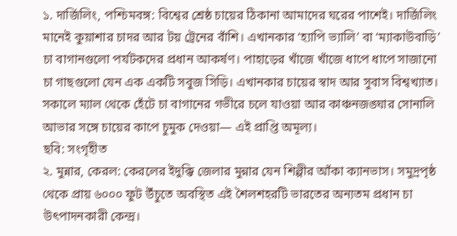১. দার্জিলিং, পশ্চিমবঙ্গ: বিশ্বের শ্রেষ্ঠ চায়ের ঠিকানা আমাদের ঘরের পাশেই। দার্জিলিং মানেই কুয়াশার চাদর আর টয় ট্রেনের বাঁশি। এখানকার ‘হ্যাপি ভ্যালি’ বা ‘ম্যাকাউবাড়ি’ চা বাগানগুলো পর্যটকদের প্রধান আকর্ষণ। পাহাড়ের খাঁজে খাঁজে ধাপে ধাপে সাজানো চা গাছগুলো যেন এক একটি সবুজ সিড়ি। এখানকার চায়ের স্বাদ আর সুবাস বিশ্বখ্যাত। সকালে ম্যাল থেকে হেঁটে চা বাগানের গভীরে চলে যাওয়া আর কাঞ্চনজঙ্ঘার সোনালি আভার সঙ্গে চায়ের কাপে চুমুক দেওয়া— এই প্রাপ্তি অমূল্য।
ছবি: সংগৃহীত
২. মুন্নার, কেরল: কেরলের ইদুক্কি জেলার মুন্নার যেন শিল্পীর আঁকা ক্যানভাস। সমুদ্রপৃষ্ঠ থেকে প্রায় ৬০০০ ফুট উঁচুতে অবস্থিত এই শৈলশহরটি ভারতের অন্যতম প্রধান চা উৎপাদনকারী কেন্দ্র।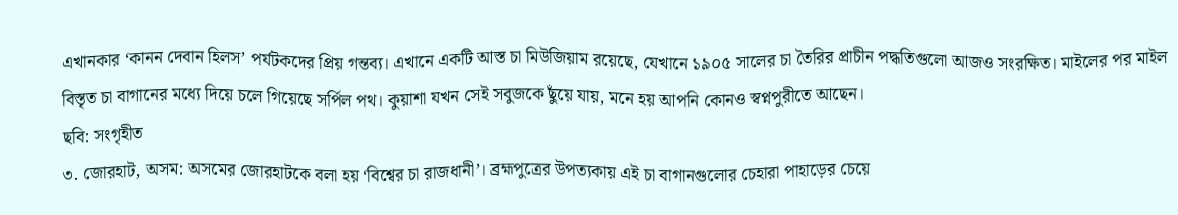এখানকার ‘কানন দেবান হিলস’ পর্যটকদের প্রিয় গন্তব্য। এখানে একটি আস্ত চা মিউজিয়াম রয়েছে, যেখানে ১৯০৫ সালের চা তৈরির প্রাচীন পদ্ধতিগুলো আজও সংরক্ষিত। মাইলের পর মাইল বিস্তৃত চা বাগানের মধ্যে দিয়ে চলে গিয়েছে সর্পিল পথ। কুয়াশা যখন সেই সবুজকে ছুঁয়ে যায়, মনে হয় আপনি কোনও স্বপ্নপুরীতে আছেন।
ছবি: সংগৃহীত
৩. জোরহাট, অসম: অসমের জোরহাটকে বলা হয় ‘বিশ্বের চা রাজধানী’। ব্রহ্মপুত্রের উপত্যকায় এই চা বাগানগুলোর চেহারা পাহাড়ের চেয়ে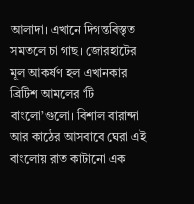আলাদা। এখানে দিগন্তবিস্তৃত সমতলে চা গাছ। জোরহাটের মূল আকর্ষণ হল এখানকার ব্রিটিশ আমলের ‘টি বাংলো’গুলো। বিশাল বারান্দা আর কাঠের আসবাবে ঘেরা এই বাংলোয় রাত কাটানো এক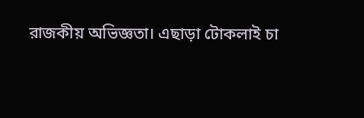রাজকীয় অভিজ্ঞতা। এছাড়া টোকলাই চা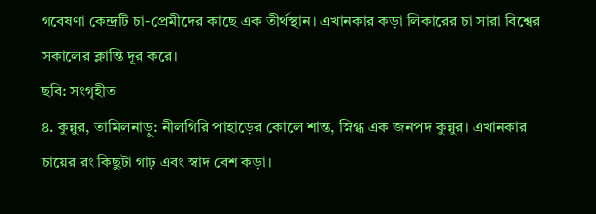গবেষণা কেন্দ্রটি চা-প্রেমীদের কাছে এক তীর্থস্থান। এখানকার কড়া লিকারের চা সারা বিশ্বের সকালের ক্লান্তি দূর করে।
ছবি: সংগৃহীত
৪. কুন্নুর, তামিলনাড়ু: নীলগিরি পাহাড়ের কোলে শান্ত, স্নিগ্ধ এক জনপদ কুন্নুর। এখানকার চায়ের রং কিছুটা গাঢ় এবং স্বাদ বেশ কড়া।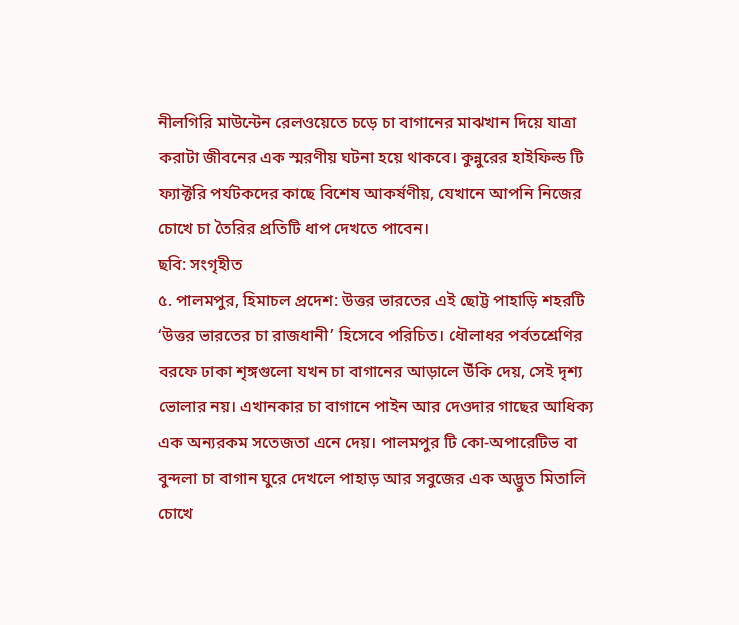নীলগিরি মাউন্টেন রেলওয়েতে চড়ে চা বাগানের মাঝখান দিয়ে যাত্রা করাটা জীবনের এক স্মরণীয় ঘটনা হয়ে থাকবে। কুন্নুরের হাইফিল্ড টি ফ্যাক্টরি পর্যটকদের কাছে বিশেষ আকর্ষণীয়, যেখানে আপনি নিজের চোখে চা তৈরির প্রতিটি ধাপ দেখতে পাবেন।
ছবি: সংগৃহীত
৫. পালমপুর, হিমাচল প্রদেশ: উত্তর ভারতের এই ছোট্ট পাহাড়ি শহরটি ‘উত্তর ভারতের চা রাজধানী’ হিসেবে পরিচিত। ধৌলাধর পর্বতশ্রেণির বরফে ঢাকা শৃঙ্গগুলো যখন চা বাগানের আড়ালে উঁকি দেয়, সেই দৃশ্য ভোলার নয়। এখানকার চা বাগানে পাইন আর দেওদার গাছের আধিক্য এক অন্যরকম সতেজতা এনে দেয়। পালমপুর টি কো-অপারেটিভ বা বুন্দলা চা বাগান ঘুরে দেখলে পাহাড় আর সবুজের এক অদ্ভুত মিতালি চোখে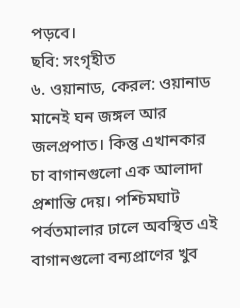পড়বে।
ছবি: সংগৃহীত
৬. ওয়ানাড, কেরল: ওয়ানাড মানেই ঘন জঙ্গল আর জলপ্রপাত। কিন্তু এখানকার চা বাগানগুলো এক আলাদা প্রশান্তি দেয়। পশ্চিমঘাট পর্বতমালার ঢালে অবস্থিত এই বাগানগুলো বন্যপ্রাণের খুব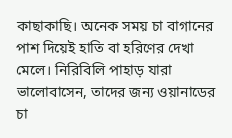কাছাকাছি। অনেক সময় চা বাগানের পাশ দিয়েই হাতি বা হরিণের দেখা মেলে। নিরিবিলি পাহাড় যারা ভালোবাসেন, তাদের জন্য ওয়ানাডের চা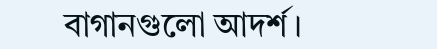বাগানগুলো আদর্শ।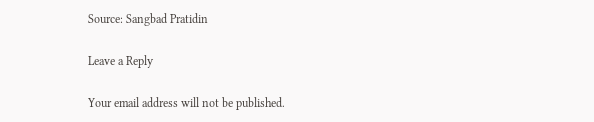Source: Sangbad Pratidin

Leave a Reply

Your email address will not be published.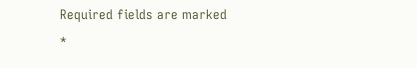Required fields are marked *